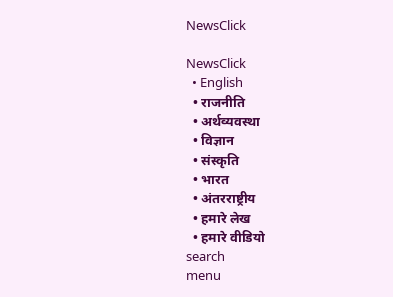NewsClick

NewsClick
  • English
  • राजनीति
  • अर्थव्यवस्था
  • विज्ञान
  • संस्कृति
  • भारत
  • अंतरराष्ट्रीय
  • हमारे लेख
  • हमारे वीडियो
search
menu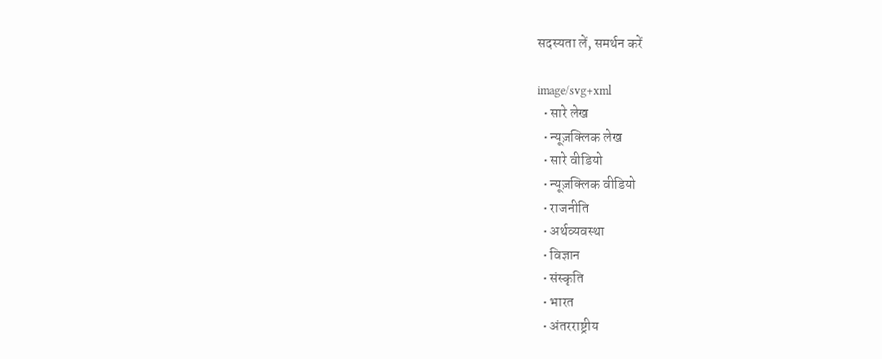सदस्यता लें, समर्थन करें

image/svg+xml
  • सारे लेख
  • न्यूज़क्लिक लेख
  • सारे वीडियो
  • न्यूज़क्लिक वीडियो
  • राजनीति
  • अर्थव्यवस्था
  • विज्ञान
  • संस्कृति
  • भारत
  • अंतरराष्ट्रीय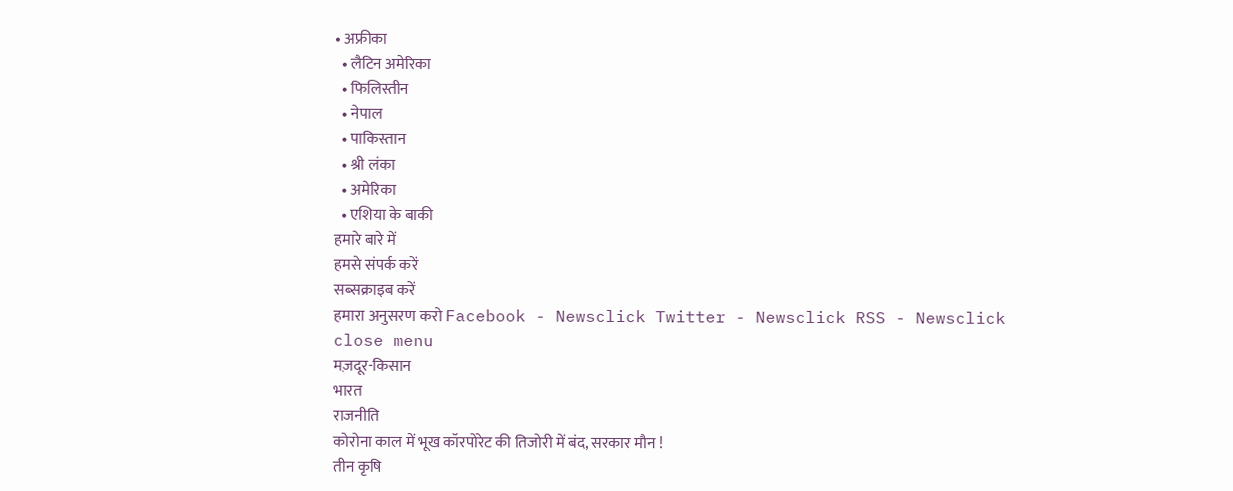• अफ्रीका
  • लैटिन अमेरिका
  • फिलिस्तीन
  • नेपाल
  • पाकिस्तान
  • श्री लंका
  • अमेरिका
  • एशिया के बाकी
हमारे बारे में
हमसे संपर्क करें
सब्सक्राइब करें
हमारा अनुसरण करो Facebook - Newsclick Twitter - Newsclick RSS - Newsclick
close menu
मज़दूर-किसान
भारत
राजनीति
कोरोना काल में भूख कॉरपोरेट की तिजोरी में बंद, सरकार मौन !
तीन कृषि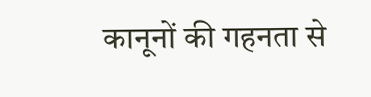कानूनों की गहनता से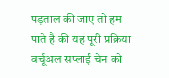पड़ताल की जाए तो हम पाते है की यह पूरी प्रक्रिया वर्चूअल सप्लाई चेन को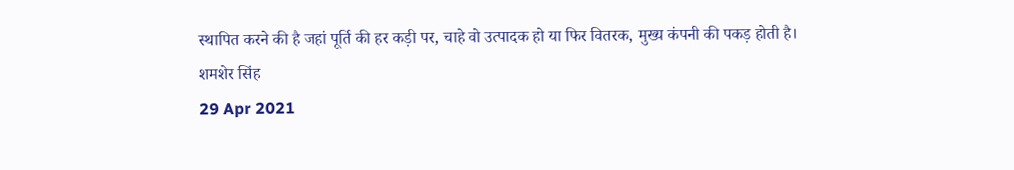स्थापित करने की है जहां पूर्ति की हर कड़ी पर, चाहे वो उत्पादक हो या फिर वितरक, मुख्य कंपनी की पकड़ होती है।
शमशेर सिंह
29 Apr 2021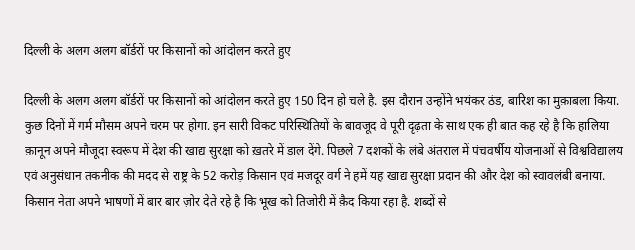दिल्ली के अलग अलग बॉर्डरों पर किसानों को आंदोलन करते हुए

दिल्ली के अलग अलग बॉर्डरों पर किसानों को आंदोलन करते हुए 150 दिन हो चले है. इस दौरान उन्होंने भयंकर ठंड, बारिश का मुक़ाबला किया. कुछ दिनों में गर्म मौसम अपने चरम पर होगा. इन सारी विकट परिस्थितियों के बावजूद वे पूरी दृढ़ता के साथ एक ही बात कह रहे है कि हालिया क़ानून अपने मौजूदा स्वरूप में देश की खाद्य सुरक्षा को ख़तरे में डाल देंगे. पिछले 7 दशकों के लंबे अंतराल में पंचवर्षीय योजनाओं से विश्वविद्यालय एवं अनुसंधान तकनीक की मदद से राष्ट्र के 52 करोड़ किसान एवं मजदूर वर्ग ने हमें यह खाद्य सुरक्षा प्रदान की और देश को स्वावलंबी बनाया. किसान नेता अपने भाषणों में बार बार ज़ोर देते रहे है कि भूख को तिजोरी में क़ैद किया रहा है. शब्दों से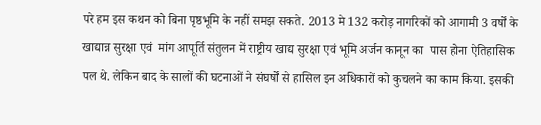परे हम इस कथन को बिना पृष्ठभूमि के नहीं समझ सकते. 2013 मे 132 करोड़ नागरिकों को आगामी 3 वर्षों के खाद्यान्न सुरक्षा एवं  मांग आपूर्ति संतुलन में राष्ट्रीय खाद्य सुरक्षा एवं भूमि अर्जन कानून का  पास होना ऐतिहासिक पल थे. लेकिन बाद के सालों की घटनाओं ने संघर्षों से हासिल इन अधिकारों को कुचलने का काम किया. इसकी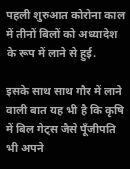पहली शुरुआत कोरोना काल में तीनों बिलों को अध्यादेश के रूप में लाने से हुई.

इसके साथ साथ गौर में लाने वाली बात यह भी है कि कृषि में बिल गेट्स जैसे पूँजीपति भी अपने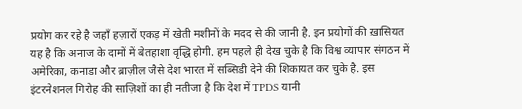प्रयोग कर रहे है जहाँ हज़ारों एकड़ में खेती मशीनों के मदद से की जानी है. इन प्रयोगों की ख़ासियत यह है कि अनाज के दामों में बेतहाशा वृद्धि होगी. हम पहले ही देख चुके है कि विश्व व्यापार संगठन में अमेरिका, कनाडा और ब्राज़ील जैसे देश भारत में सब्सिडी देने की शिकायत कर चुके है. इस इंटरनेशनल गिरोह की साज़िशों का ही नतीजा है कि देश में TPDS यानी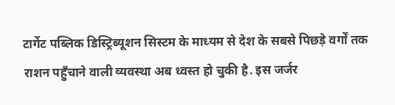टार्गेट पब्लिक डिस्ट्रिब्यूशन सिस्टम के माध्यम से देश के सबसे पिछड़े वर्गों तक राशन पहुँचाने वाली व्यवस्था अब ध्वस्त हो चुकी है. इस जर्जर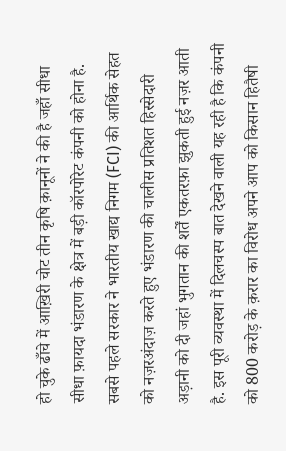हो चुके ढाँचे में आख़िरी चोट तीन कृषि क़ानूनों ने की है जहाँ सीधा सीधा फ़ायदा भंडारण के क्षेत्र में बड़ी कॉरपोरेट कंपनी को होना है. सबसे पहले सरकार ने भारतीय खाद्य निगम (FCI) की आर्थिक सेहत को नज़रअंदाज़ करते हुए भंडारण की चालीस प्रतिशत हिस्सेदारी अड़ानी को दी जहां भुगतान की शर्तें एकतरफ़ा झुकती हुई नज़र आती है. इस पूरी व्यवस्था में दिलचस्प बात देखने वाली यह रही है कि कंपनी को 800 करोड़ के क़रार का विरोध अपने आप को किसान हितैषी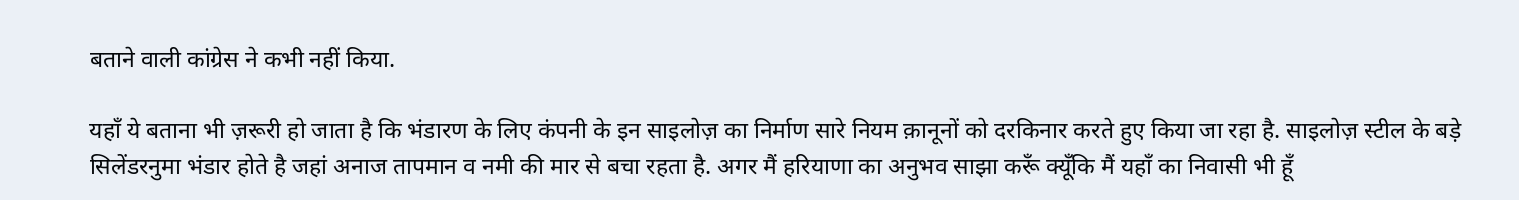बताने वाली कांग्रेस ने कभी नहीं किया.

यहाँ ये बताना भी ज़रूरी हो जाता है कि भंडारण के लिए कंपनी के इन साइलोज़ का निर्माण सारे नियम क़ानूनों को दरकिनार करते हुए किया जा रहा है. साइलोज़ स्टील के बड़े सिलेंडरनुमा भंडार होते है जहां अनाज तापमान व नमी की मार से बचा रहता है. अगर मैं हरियाणा का अनुभव साझा करूँ क्यूँकि मैं यहाँ का निवासी भी हूँ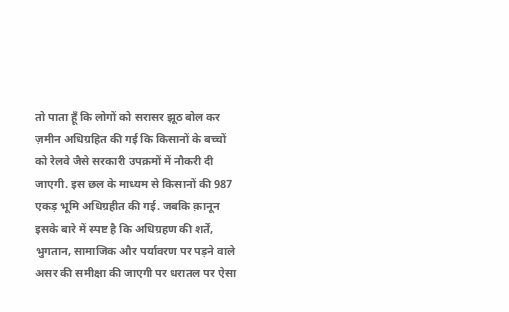तो पाता हूँ कि लोगों को सरासर झूठ बोल कर ज़मीन अधिग्रहित की गई कि किसानों के बच्चों को रेलवे जैसे सरकारी उपक्रमों में नौकरी दी जाएगी. इस छल के माध्यम से किसानों की 987 एकड़ भूमि अधिग्रहीत की गई. जबकि क़ानून इसके बारे में स्पष्ट है कि अधिग्रहण की शर्तें, भुगतान, सामाजिक और पर्यावरण पर पड़ने वाले असर की समीक्षा की जाएगी पर धरातल पर ऐसा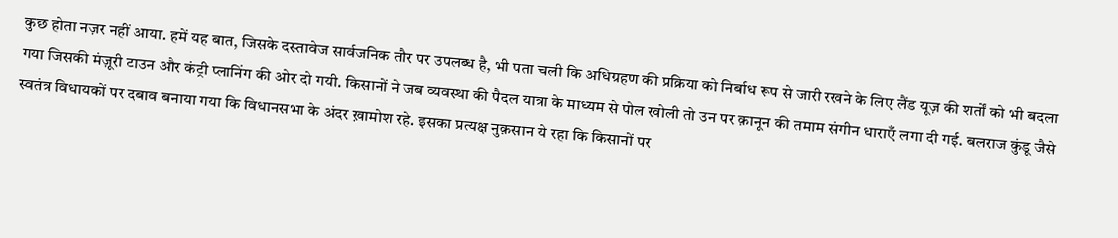कुछ होता नज़र नहीं आया. हमें यह बात, जिसके दस्तावेज सार्वजनिक तौर पर उपलब्ध है, भी पता चली कि अधिग्रहण की प्रक्रिया को निर्बाध रूप से जारी रखने के लिए लैंड यूज़ की शर्तों को भी बदला गया जिसकी मंज़ूरी टाउन और कंट्री प्लानिंग की ओर दो गयी. किसानों ने जब व्यवस्था की पैदल यात्रा के माध्यम से पोल खोली तो उन पर क़ानून की तमाम संगीन धाराएँ लगा दी गई. बलराज कुंडू जैसे स्वतंत्र विधायकों पर दबाव बनाया गया कि विधानसभा के अंदर ख़ामोश रहे. इसका प्रत्यक्ष नुक़सान ये रहा कि किसानों पर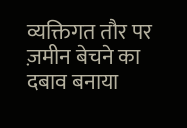व्यक्तिगत तौर पर ज़मीन बेचने का दबाव बनाया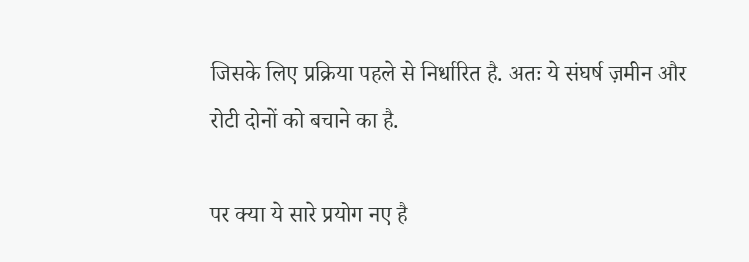जिसके लिए प्रक्रिया पहले से निर्धारित है. अतः ये संघर्ष ज़मीन और रोटी दोनों को बचाने का है.

पर क्या ये सारे प्रयोग नए है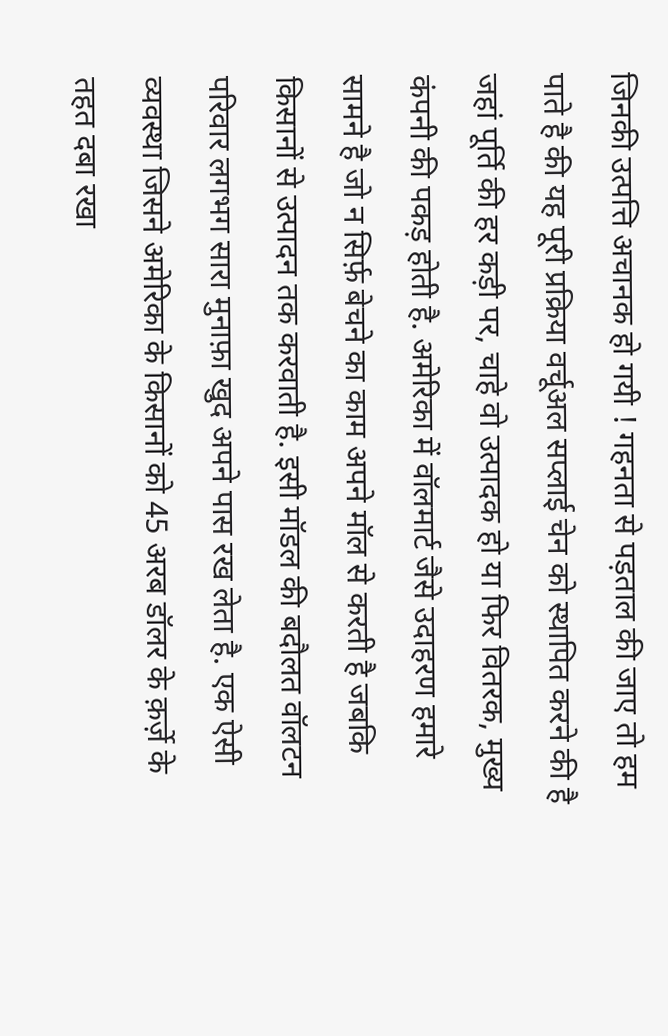जिनकी उत्पत्ति अचानक हो गयी ! गहनता से पड़ताल की जाए तो हम पाते है की यह पूरी प्रक्रिया वर्चूअल सप्लाई चेन को स्थापित करने की है जहां पूर्ति की हर कड़ी पर, चाहे वो उत्पादक हो या फिर वितरक, मुख्य कंपनी की पकड़ होती है. अमेरिका में वॉलमार्ट जैसे उदाहरण हमारे सामने है जो न सिर्फ़ बेचने का काम अपने मॉल से करती है जबकि किसानों से उत्पादन तक करवाती है. इसी मॉडल की बदौलत वॉलटन परिवार लगभग सारा मुनाफ़ा खुद अपने पास रख लेता है. एक ऐसी व्यवस्था जिसने अमेरिका के किसानों को 45 अरब डॉलर के क़र्ज़े के तहत दबा रखा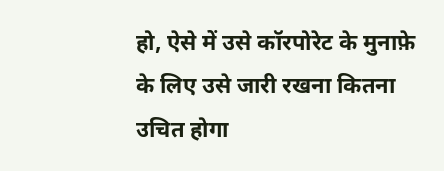हो, ऐसे में उसे कॉरपोरेट के मुनाफ़े के लिए उसे जारी रखना कितना उचित होगा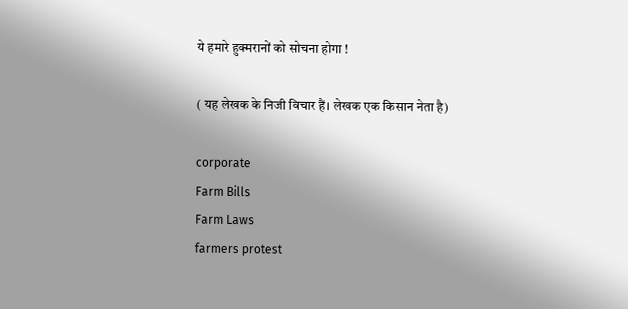ये हमारे हुक्मरानों को सोचना होगा !

( यह लेखक के निजी विचार हैं। लेखक एक किसान नेता है)

corporate
Farm Bills
Farm Laws
farmers protest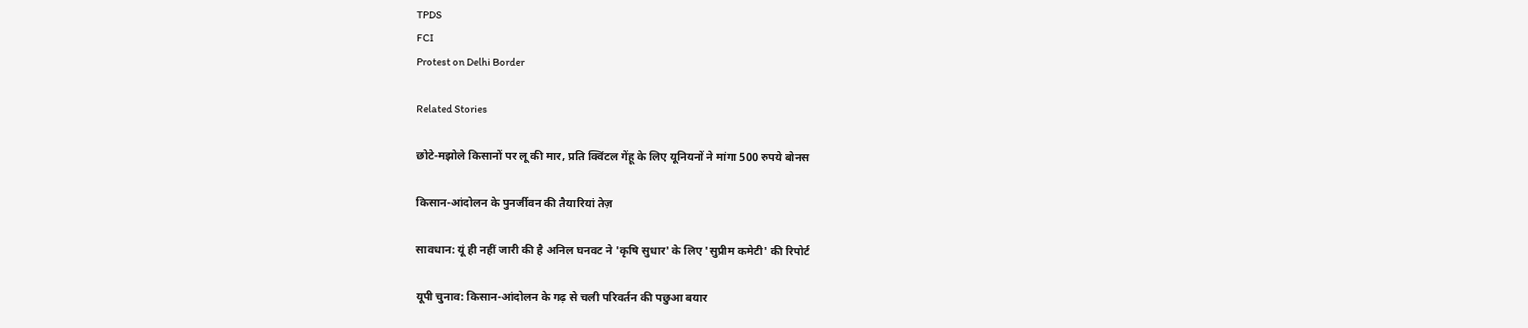TPDS
FCI
Protest on Delhi Border

Related Stories

छोटे-मझोले किसानों पर लू की मार, प्रति क्विंटल गेंहू के लिए यूनियनों ने मांगा 500 रुपये बोनस

किसान-आंदोलन के पुनर्जीवन की तैयारियां तेज़

सावधान: यूं ही नहीं जारी की है अनिल घनवट ने 'कृषि सुधार' के लिए 'सुप्रीम कमेटी' की रिपोर्ट

यूपी चुनाव: किसान-आंदोलन के गढ़ से चली परिवर्तन की पछुआ बयार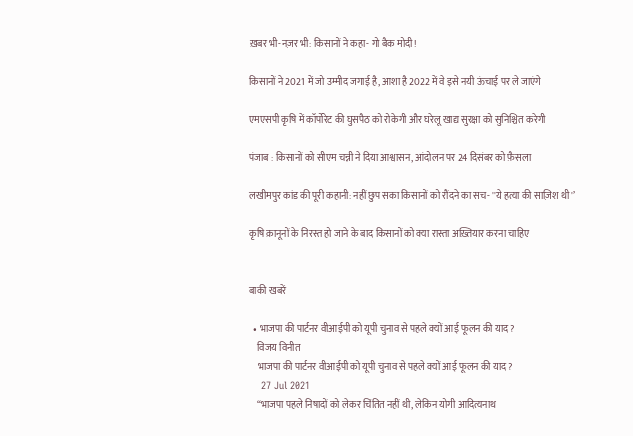ख़बर भी-नज़र भी: किसानों ने कहा- गो बैक मोदी!

किसानों ने 2021 में जो उम्मीद जगाई है, आशा है 2022 में वे इसे नयी ऊंचाई पर ले जाएंगे

एमएसपी कृषि में कॉर्पोरेट की घुसपैठ को रोकेगी और घरेलू खाद्य सुरक्षा को सुनिश्चित करेगी

पंजाब : किसानों को सीएम चन्नी ने दिया आश्वासन, आंदोलन पर 24 दिसंबर को फ़ैसला

लखीमपुर कांड की पूरी कहानी: नहीं छुप सका किसानों को रौंदने का सच- ''ये हत्या की साज़िश थी'’

कृषि क़ानूनों के निरस्त हो जाने के बाद किसानों को क्या रास्ता अख़्तियार करना चाहिए


बाकी खबरें

  • भाजपा की पार्टनर वीआईपी को यूपी चुनाव से पहले क्यों आई फूलन की याद?
    विजय विनीत
    भाजपा की पार्टनर वीआईपी को यूपी चुनाव से पहले क्यों आई फूलन की याद?
    27 Jul 2021
    “भाजपा पहले निषादों को लेकर चिंतित नहीं थी, लेकिन योगी आदित्यनाथ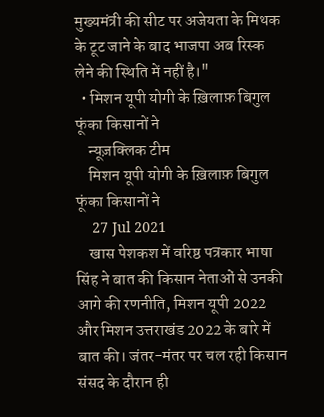मुख्यमंत्री की सीट पर अजेयता के मिथक के टूट जाने के बाद भाजपा अब रिस्क लेने की स्थिति में नहीं है।"
  • मिशन यूपी योगी के ख़िलाफ़ बिगुल फूंका किसानों ने
    न्यूज़क्लिक टीम
    मिशन यूपी योगी के ख़िलाफ़ बिगुल फूंका किसानों ने
    27 Jul 2021
    खास पेशकश में वरिष्ठ पत्रकार भाषा सिंह ने बात की किसान नेताओं से उनकी आगे की रणनीति, मिशन यूपी 2022 और मिशन उत्तराखंड 2022 के बारे में बात की। जंतर-मंतर पर चल रही किसान संसद के दौरान ही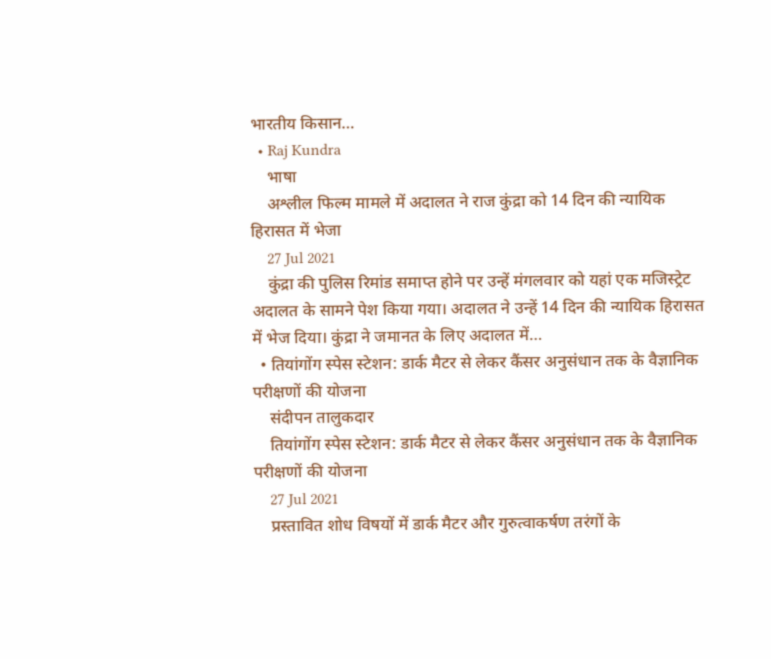भारतीय किसान…
  • Raj Kundra
    भाषा
    अश्लील फिल्म मामले में अदालत ने राज कुंद्रा को 14 दिन की न्यायिक हिरासत में भेजा
    27 Jul 2021
    कुंद्रा की पुलिस रिमांड समाप्त होने पर उन्हें मंगलवार को यहां एक मजिस्ट्रेट अदालत के सामने पेश किया गया। अदालत ने उन्हें 14 दिन की न्यायिक हिरासत में भेज दिया। कुंद्रा ने जमानत के लिए अदालत में…
  • तियांगोंग स्पेस स्टेशन: डार्क मैटर से लेकर कैंसर अनुसंधान तक के वैज्ञानिक परीक्षणों की योजना
    संदीपन तालुकदार
    तियांगोंग स्पेस स्टेशन: डार्क मैटर से लेकर कैंसर अनुसंधान तक के वैज्ञानिक परीक्षणों की योजना
    27 Jul 2021
    प्रस्तावित शोध विषयों में डार्क मैटर और गुरुत्वाकर्षण तरंगों के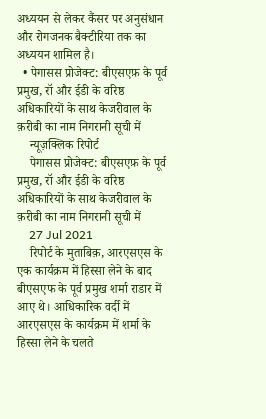अध्ययन से लेकर कैंसर पर अनुसंधान और रोगजनक बैक्टीरिया तक का अध्ययन शामिल है।
  • पेगासस प्रोजेक्ट: बीएसएफ़ के पूर्व प्रमुख, रॉ और ईडी के वरिष्ठ अधिकारियों के साथ केजरीवाल के क़रीबी का नाम निगरानी सूची में
    न्यूज़क्लिक रिपोर्ट
    पेगासस प्रोजेक्ट: बीएसएफ़ के पूर्व प्रमुख, रॉ और ईडी के वरिष्ठ अधिकारियों के साथ केजरीवाल के क़रीबी का नाम निगरानी सूची में
    27 Jul 2021
    रिपोर्ट के मुताबिक़, आरएसएस के एक कार्यक्रम में हिस्सा लेने के बाद बीएसएफ के पूर्व प्रमुख शर्मा राडार में आए थे। आधिकारिक वर्दी में आरएसएस के कार्यक्रम में शर्मा के हिस्सा लेने के चलते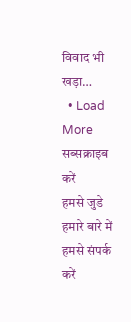विवाद भी खड़ा…
  • Load More
सब्सक्राइब करें
हमसे जुडे
हमारे बारे में
हमसे संपर्क करें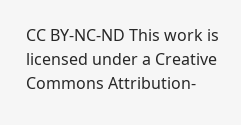CC BY-NC-ND This work is licensed under a Creative Commons Attribution-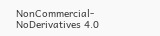NonCommercial-NoDerivatives 4.0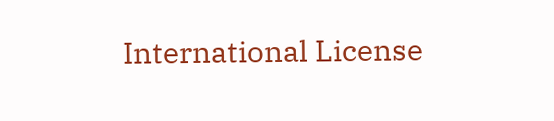International License